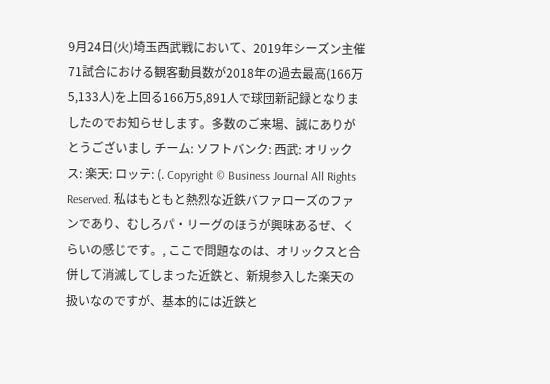9月24日(火)埼玉西武戦において、2019年シーズン主催71試合における観客動員数が2018年の過去最高(166万5,133人)を上回る166万5,891人で球団新記録となりましたのでお知らせします。多数のご来場、誠にありがとうございまし チーム: ソフトバンク: 西武: オリックス: 楽天: ロッテ: (. Copyright © Business Journal All Rights Reserved. 私はもともと熱烈な近鉄バファローズのファンであり、むしろパ・リーグのほうが興味あるぜ、くらいの感じです。, ここで問題なのは、オリックスと合併して消滅してしまった近鉄と、新規参入した楽天の扱いなのですが、基本的には近鉄と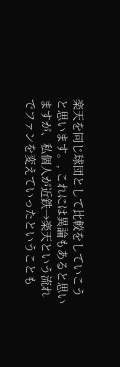楽天を同じ球団として比較をしていこうと思います。, これには異論もあると思いますが、私個人が近鉄→楽天という流れでファンを変えていったということも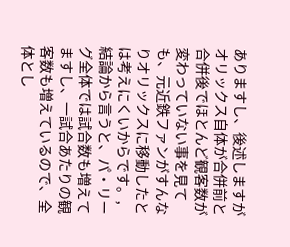ありますし、後述しますがオリックス自体が合併前と合併後でほとんど観客数が変わっていない事を見ても、元近鉄ファンがすんなりオリックスに移動したとは考えにくいからです。, 結論から言うと、パ・リーグ全体では試合数も増えてますし、一試合あたりの観客数も増えているので、全体とし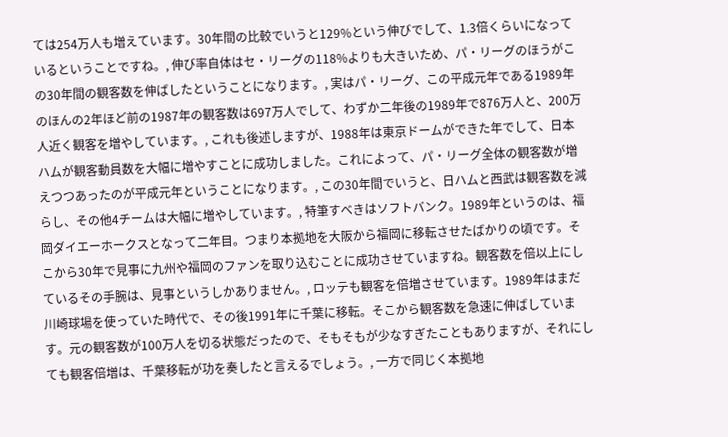ては254万人も増えています。30年間の比較でいうと129%という伸びでして、1.3倍くらいになっているということですね。, 伸び率自体はセ・リーグの118%よりも大きいため、パ・リーグのほうがこの30年間の観客数を伸ばしたということになります。, 実はパ・リーグ、この平成元年である1989年のほんの2年ほど前の1987年の観客数は697万人でして、わずか二年後の1989年で876万人と、200万人近く観客を増やしています。, これも後述しますが、1988年は東京ドームができた年でして、日本ハムが観客動員数を大幅に増やすことに成功しました。これによって、パ・リーグ全体の観客数が増えつつあったのが平成元年ということになります。, この30年間でいうと、日ハムと西武は観客数を減らし、その他4チームは大幅に増やしています。, 特筆すべきはソフトバンク。1989年というのは、福岡ダイエーホークスとなって二年目。つまり本拠地を大阪から福岡に移転させたばかりの頃です。そこから30年で見事に九州や福岡のファンを取り込むことに成功させていますね。観客数を倍以上にしているその手腕は、見事というしかありません。, ロッテも観客を倍増させています。1989年はまだ川崎球場を使っていた時代で、その後1991年に千葉に移転。そこから観客数を急速に伸ばしています。元の観客数が100万人を切る状態だったので、そもそもが少なすぎたこともありますが、それにしても観客倍増は、千葉移転が功を奏したと言えるでしょう。, 一方で同じく本拠地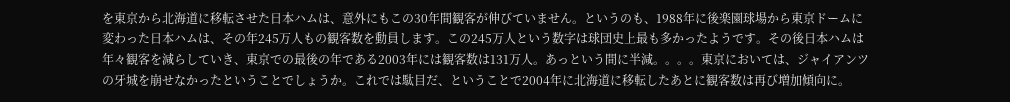を東京から北海道に移転させた日本ハムは、意外にもこの30年間観客が伸びていません。というのも、1988年に後楽園球場から東京ドームに変わった日本ハムは、その年245万人もの観客数を動員します。この245万人という数字は球団史上最も多かったようです。その後日本ハムは年々観客を減らしていき、東京での最後の年である2003年には観客数は131万人。あっという間に半減。。。。東京においては、ジャイアンツの牙城を崩せなかったということでしょうか。これでは駄目だ、ということで2004年に北海道に移転したあとに観客数は再び増加傾向に。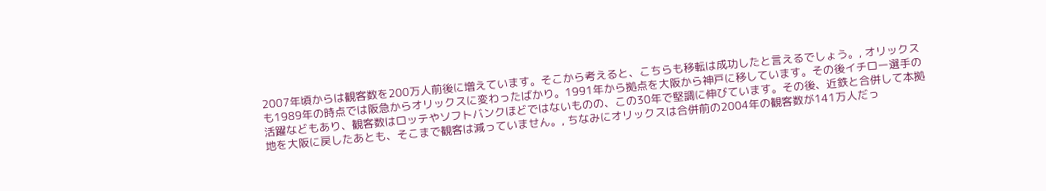2007年頃からは観客数を200万人前後に増えています。そこから考えると、こちらも移転は成功したと言えるでしょう。, オリックスも1989年の時点では阪急からオリックスに変わったばかり。1991年から拠点を大阪から神戸に移しています。その後イチロー選手の活躍などもあり、観客数はロッテやソフトバンクほどではないものの、この30年で堅調に伸びています。その後、近鉄と合併して本拠地を大阪に戻したあとも、そこまで観客は減っていません。, ちなみにオリックスは合併前の2004年の観客数が141万人だっ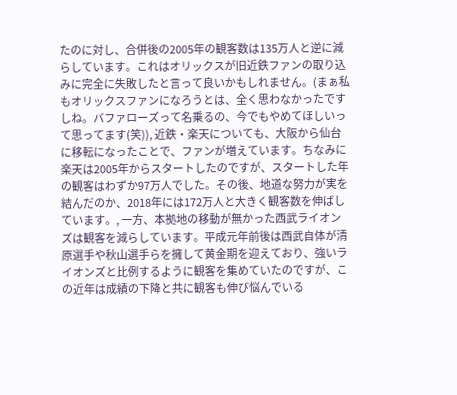たのに対し、合併後の2005年の観客数は135万人と逆に減らしています。これはオリックスが旧近鉄ファンの取り込みに完全に失敗したと言って良いかもしれません。(まぁ私もオリックスファンになろうとは、全く思わなかったですしね。バファローズって名乗るの、今でもやめてほしいって思ってます(笑)), 近鉄・楽天についても、大阪から仙台に移転になったことで、ファンが増えています。ちなみに楽天は2005年からスタートしたのですが、スタートした年の観客はわずか97万人でした。その後、地道な努力が実を結んだのか、2018年には172万人と大きく観客数を伸ばしています。, 一方、本拠地の移動が無かった西武ライオンズは観客を減らしています。平成元年前後は西武自体が清原選手や秋山選手らを擁して黄金期を迎えており、強いライオンズと比例するように観客を集めていたのですが、この近年は成績の下降と共に観客も伸び悩んでいる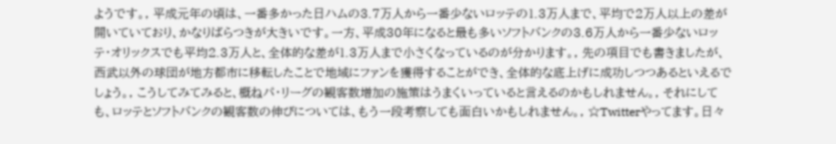ようです。, 平成元年の頃は、一番多かった日ハムの3.7万人から一番少ないロッテの1.3万人まで、平均で2万人以上の差が開いていており、かなりばらつきが大きいです。一方、平成30年になると最も多いソフトバンクの3.6万人から一番少ないロッテ・オリックスでも平均2.3万人と、全体的な差が1.3万人まで小さくなっているのが分かります。, 先の項目でも書きましたが、西武以外の球団が地方都市に移転したことで地域にファンを獲得することができ、全体的な底上げに成功しつつあるといえるでしょう。, こうしてみてみると、概ねパ・リーグの観客数増加の施策はうまくいっていると言えるのかもしれません。, それにしても、ロッテとソフトバンクの観客数の伸びについては、もう一段考察しても面白いかもしれません。, ☆Twitterやってます。日々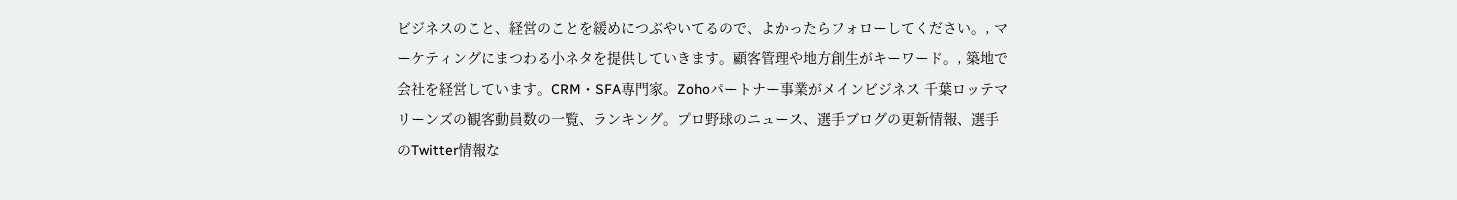ビジネスのこと、経営のことを緩めにつぶやいてるので、よかったらフォローしてください。, マーケティングにまつわる小ネタを提供していきます。顧客管理や地方創生がキーワード。, 築地で会社を経営しています。CRM・SFA専門家。Zohoパートナー事業がメインビジネス 千葉ロッテマリーンズの観客動員数の一覧、ランキング。プロ野球のニュース、選手ブログの更新情報、選手のTwitter情報な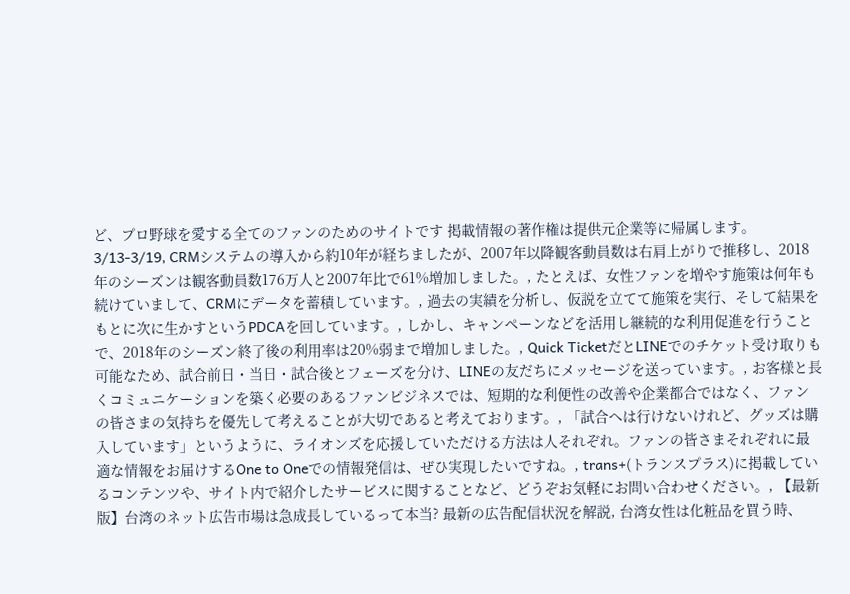ど、プロ野球を愛する全てのファンのためのサイトです 掲載情報の著作権は提供元企業等に帰属します。 3/13-3/19, CRMシステムの導入から約10年が経ちましたが、2007年以降観客動員数は右肩上がりで推移し、2018年のシーズンは観客動員数176万人と2007年比で61%増加しました。, たとえば、女性ファンを増やす施策は何年も続けていまして、CRMにデータを蓄積しています。, 過去の実績を分析し、仮説を立てて施策を実行、そして結果をもとに次に生かすというPDCAを回しています。, しかし、キャンペーンなどを活用し継続的な利用促進を行うことで、2018年のシーズン終了後の利用率は20%弱まで増加しました。, Quick TicketだとLINEでのチケット受け取りも可能なため、試合前日・当日・試合後とフェーズを分け、LINEの友だちにメッセージを送っています。, お客様と長くコミュニケーションを築く必要のあるファンビジネスでは、短期的な利便性の改善や企業都合ではなく、ファンの皆さまの気持ちを優先して考えることが大切であると考えております。, 「試合へは行けないけれど、グッズは購入しています」というように、ライオンズを応援していただける方法は人それぞれ。ファンの皆さまそれぞれに最適な情報をお届けするOne to Oneでの情報発信は、ぜひ実現したいですね。, trans+(トランスプラス)に掲載しているコンテンツや、サイト内で紹介したサービスに関することなど、どうぞお気軽にお問い合わせください。, 【最新版】台湾のネット広告市場は急成長しているって本当? 最新の広告配信状況を解説, 台湾女性は化粧品を買う時、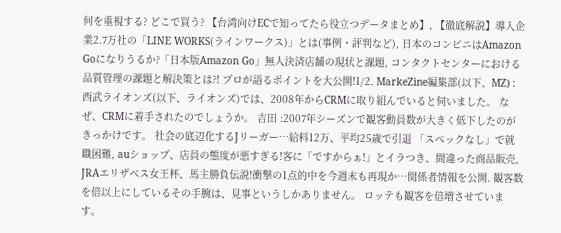何を重視する? どこで買う? 【台湾向けECで知ってたら役立つデータまとめ】, 【徹底解説】導入企業2.7万社の「LINE WORKS(ラインワークス)」とは(事例・評判など), 日本のコンビニはAmazon Goになりうるか?「日本版Amazon Go」無人決済店舗の現状と課題, コンタクトセンターにおける品質管理の課題と解決策とは?! プロが語るポイントを大公開!1/2. MarkeZine編集部(以下、MZ) :西武ライオンズ(以下、ライオンズ)では、2008年からCRMに取り組んでいると伺いました。 なぜ、CRMに着手されたのでしょうか。 吉田 :2007年シーズンで観客動員数が大きく低下したのがきっかけです。 社会の底辺化するJリーガー…給料12万、平均25歳で引退 「スペックなし」で就職困難, auショップ、店員の態度が悪すぎる!客に「ですからぁ!」とイラつき、間違った商品販売, JRAエリザベス女王杯、馬主勝負伝説!衝撃の1点的中を今週末も再現か…関係者情報を公開. 観客数を倍以上にしているその手腕は、見事というしかありません。 ロッテも観客を倍増させています。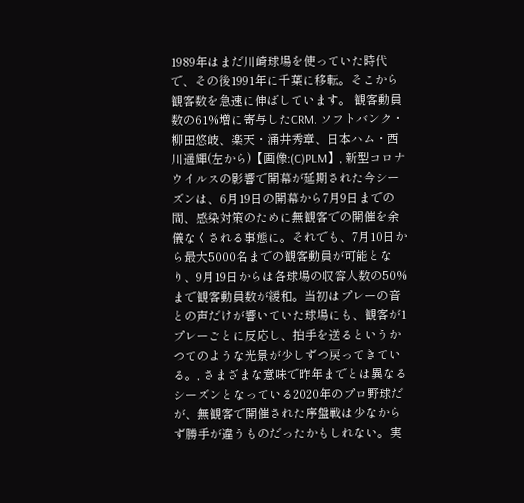1989年はまだ川崎球場を使っていた時代で、その後1991年に千葉に移転。そこから観客数を急速に伸ばしています。 観客動員数の61%増に寄与したCRM. ソフトバンク・柳田悠岐、楽天・涌井秀章、日本ハム・西川遥輝(左から)【画像:(C)PLM】, 新型コロナウイルスの影響で開幕が延期された今シーズンは、6月19日の開幕から7月9日までの間、感染対策のために無観客での開催を余儀なくされる事態に。それでも、7月10日から最大5000名までの観客動員が可能となり、9月19日からは各球場の収容人数の50%まで観客動員数が緩和。当初はプレーの音との声だけが響いていた球場にも、観客が1プレーごとに反応し、拍手を送るというかつてのような光景が少しずつ戻ってきている。, さまざまな意味で昨年までとは異なるシーズンとなっている2020年のプロ野球だが、無観客で開催された序盤戦は少なからず勝手が違うものだったかもしれない。実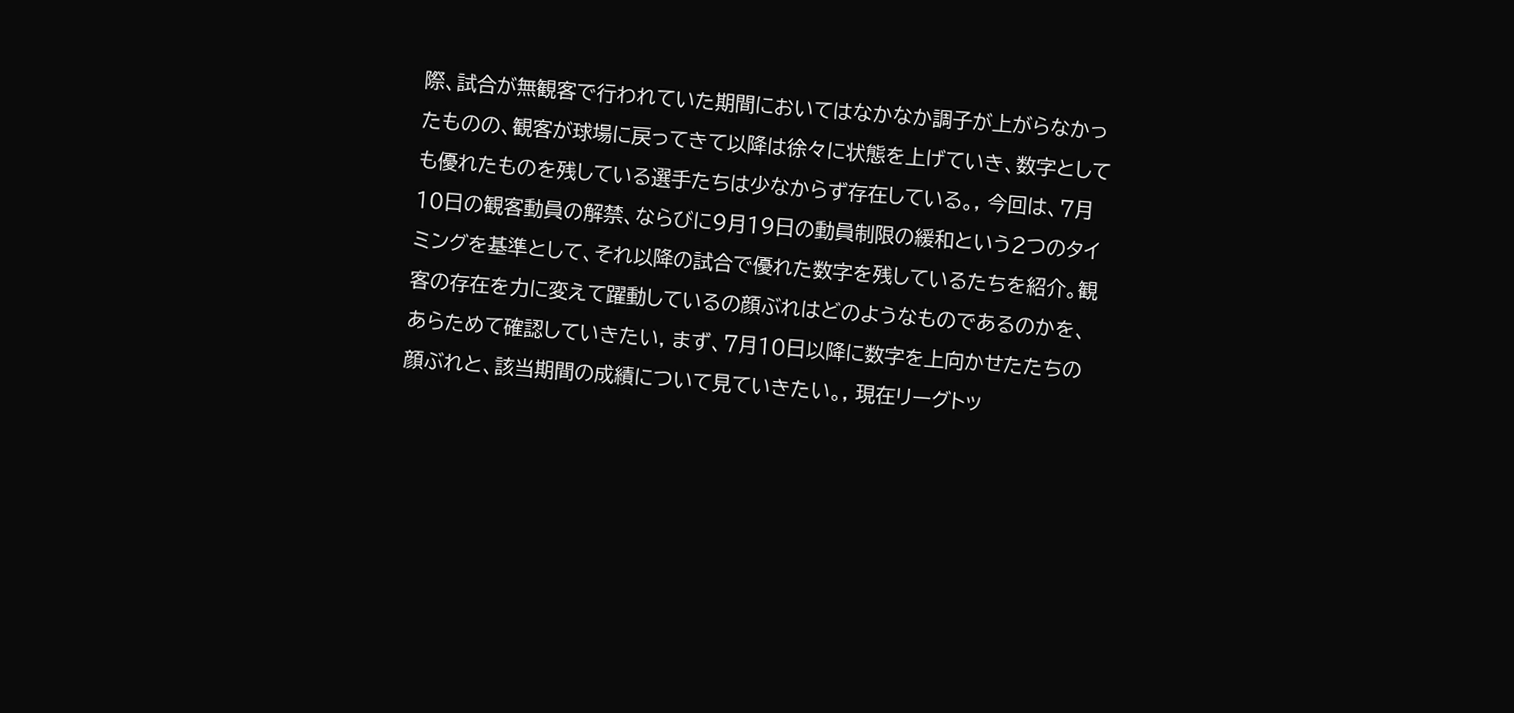際、試合が無観客で行われていた期間においてはなかなか調子が上がらなかったものの、観客が球場に戻ってきて以降は徐々に状態を上げていき、数字としても優れたものを残している選手たちは少なからず存在している。, 今回は、7月10日の観客動員の解禁、ならびに9月19日の動員制限の緩和という2つのタイミングを基準として、それ以降の試合で優れた数字を残しているたちを紹介。観客の存在を力に変えて躍動しているの顔ぶれはどのようなものであるのかを、あらためて確認していきたい, まず、7月10日以降に数字を上向かせたたちの顔ぶれと、該当期間の成績について見ていきたい。, 現在リーグトッ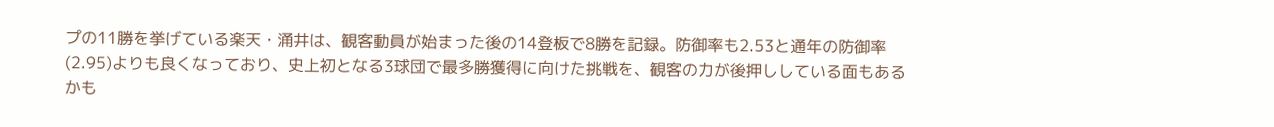プの11勝を挙げている楽天・涌井は、観客動員が始まった後の14登板で8勝を記録。防御率も2.53と通年の防御率(2.95)よりも良くなっており、史上初となる3球団で最多勝獲得に向けた挑戦を、観客の力が後押ししている面もあるかも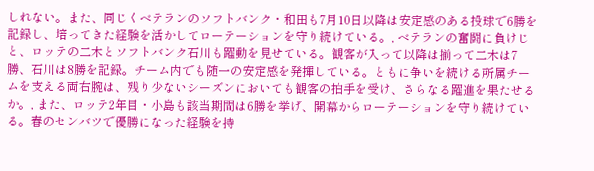しれない。また、同じくベテランのソフトバンク・和田も7月10日以降は安定感のある投球で6勝を記録し、培ってきた経験を活かしてローテーションを守り続けている。, ベテランの奮闘に負けじと、ロッテの二木とソフトバンク石川も躍動を見せている。観客が入って以降は揃って二木は7勝、石川は8勝を記録。チーム内でも随一の安定感を発揮している。ともに争いを続ける所属チームを支える両右腕は、残り少ないシーズンにおいても観客の拍手を受け、さらなる躍進を果たせるか。, また、ロッテ2年目・小島も該当期間は6勝を挙げ、開幕からローテーションを守り続けている。春のセンバツで優勝になった経験を持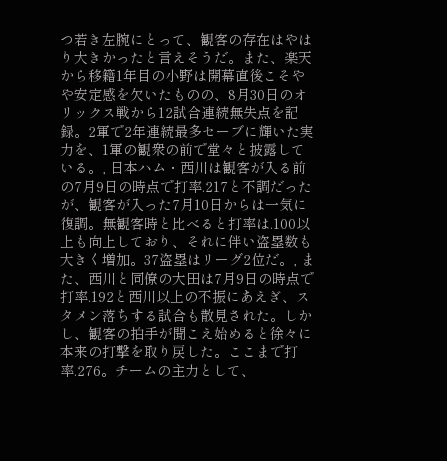つ若き左腕にとって、観客の存在はやはり大きかったと言えそうだ。また、楽天から移籍1年目の小野は開幕直後こそやや安定感を欠いたものの、8月30日のオリックス戦から12試合連続無失点を記録。2軍で2年連続最多セーブに輝いた実力を、1軍の観衆の前で堂々と披露している。, 日本ハム・西川は観客が入る前の7月9日の時点で打率.217と不調だったが、観客が入った7月10日からは一気に復調。無観客時と比べると打率は.100以上も向上しており、それに伴い盗塁数も大きく増加。37盗塁はリーグ2位だ。, また、西川と同僚の大田は7月9日の時点で打率.192と西川以上の不振にあえぎ、スタメン落ちする試合も散見された。しかし、観客の拍手が聞こえ始めると徐々に本来の打撃を取り戻した。ここまで打率.276。チームの主力として、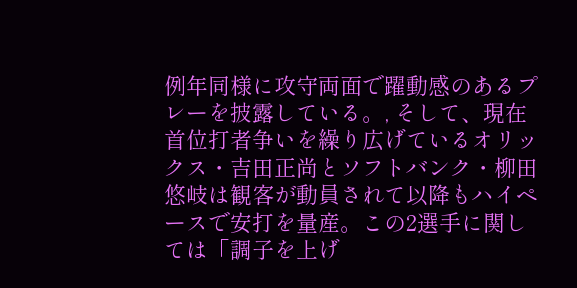例年同様に攻守両面で躍動感のあるプレーを披露している。, そして、現在首位打者争いを繰り広げているオリックス・吉田正尚とソフトバンク・柳田悠岐は観客が動員されて以降もハイペースで安打を量産。この2選手に関しては「調子を上げ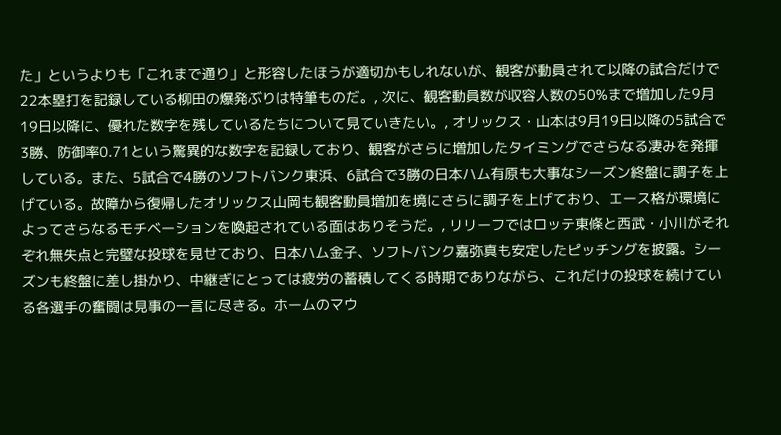た」というよりも「これまで通り」と形容したほうが適切かもしれないが、観客が動員されて以降の試合だけで22本塁打を記録している柳田の爆発ぶりは特筆ものだ。, 次に、観客動員数が収容人数の50%まで増加した9月19日以降に、優れた数字を残しているたちについて見ていきたい。, オリックス・山本は9月19日以降の5試合で3勝、防御率0.71という驚異的な数字を記録しており、観客がさらに増加したタイミングでさらなる凄みを発揮している。また、5試合で4勝のソフトバンク東浜、6試合で3勝の日本ハム有原も大事なシーズン終盤に調子を上げている。故障から復帰したオリックス山岡も観客動員増加を境にさらに調子を上げており、エース格が環境によってさらなるモチベーションを喚起されている面はありそうだ。, リリーフではロッテ東條と西武・小川がそれぞれ無失点と完璧な投球を見せており、日本ハム金子、ソフトバンク嘉弥真も安定したピッチングを披露。シーズンも終盤に差し掛かり、中継ぎにとっては疲労の蓄積してくる時期でありながら、これだけの投球を続けている各選手の奮闘は見事の一言に尽きる。ホームのマウ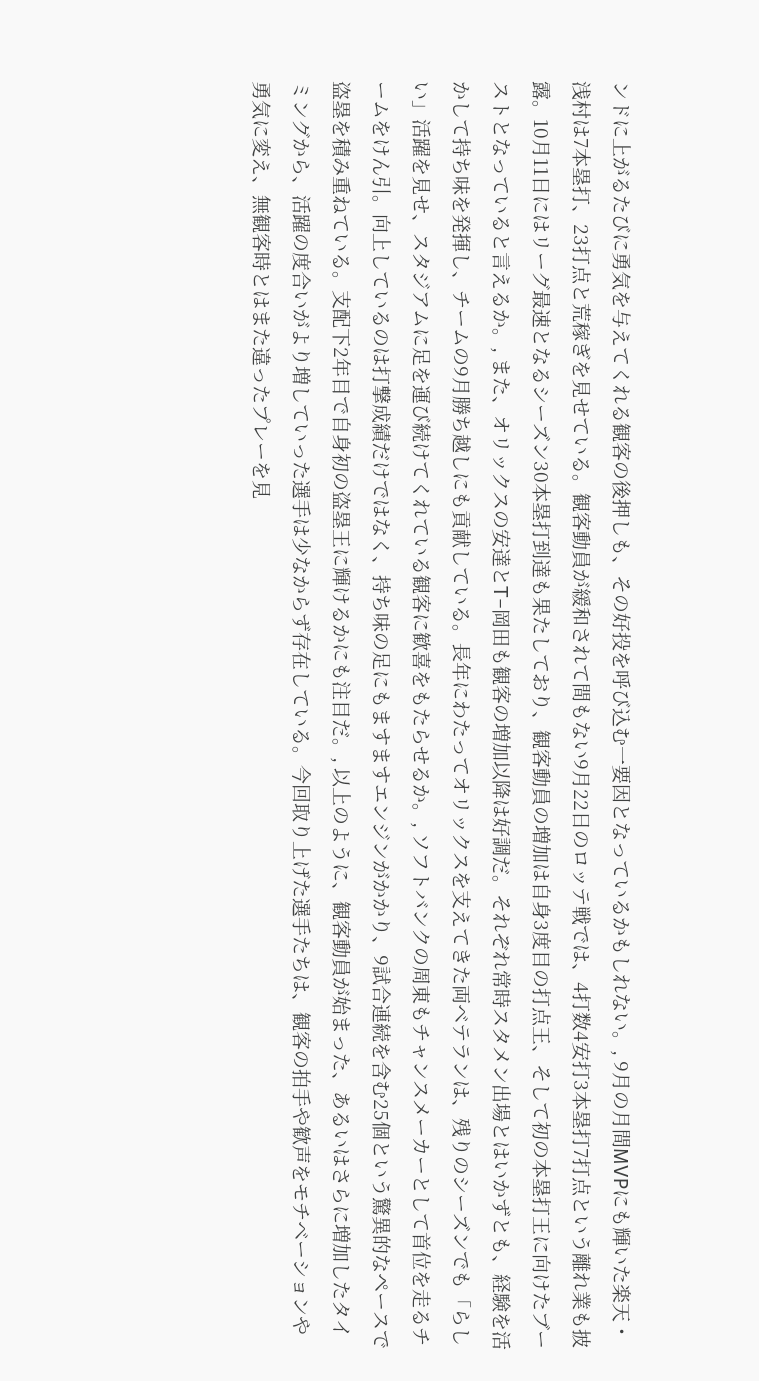ンドに上がるたびに勇気を与えてくれる観客の後押しも、その好投を呼び込む一要因となっているかもしれない。, 9月の月間MVPにも輝いた楽天・浅村は7本塁打、23打点と荒稼ぎを見せている。観客動員が緩和されて間もない9月22日のロッテ戦では、4打数4安打3本塁打7打点という離れ業も披露。10月11日にはリーグ最速となるシーズン30本塁打到達も果たしており、観客動員の増加は自身3度目の打点王、そして初の本塁打王に向けたブーストとなっていると言えるか。, また、オリックスの安達とT−岡田も観客の増加以降は好調だ。それぞれ常時スタメン出場とはいかずとも、経験を活かして持ち味を発揮し、チームの9月勝ち越しにも貢献している。長年にわたってオリックスを支えてきた両ベテランは、残りのシーズンでも「らしい」活躍を見せ、スタジアムに足を運び続けてくれている観客に歓喜をもたらせるか。, ソフトバンクの周東もチャンスメーカーとして首位を走るチームをけん引。向上しているのは打撃成績だけではなく、持ち味の足にもますますエンジンがかかり、9試合連続を含む25個という驚異的なペースで盗塁を積み重ねている。支配下2年目で自身初の盗塁王に輝けるかにも注目だ。, 以上のように、観客動員が始まった、あるいはさらに増加したタイミングから、活躍の度合いがより増していった選手は少なからず存在している。今回取り上げた選手たちは、観客の拍手や歓声をモチベーションや勇気に変え、無観客時とはまた違ったプレーを見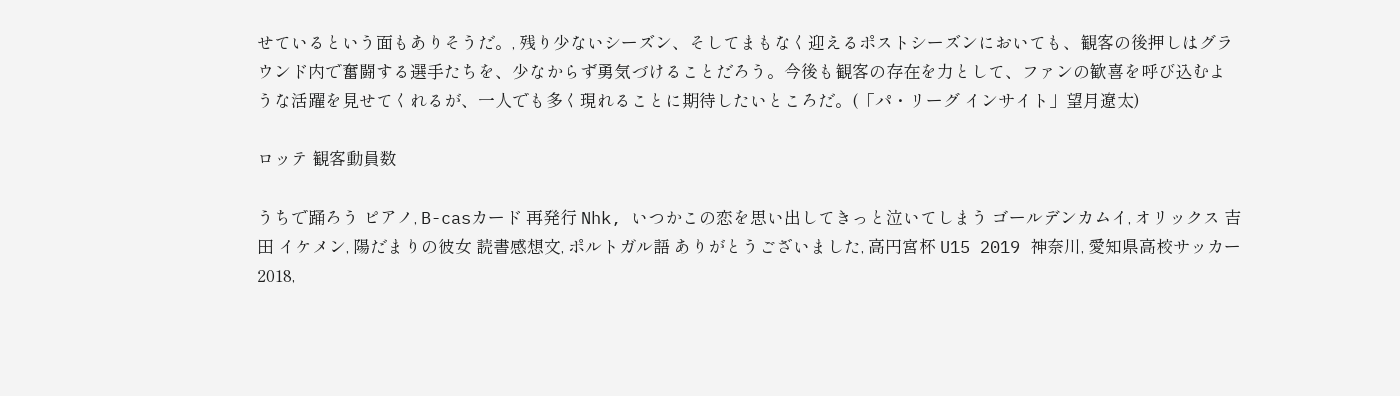せているという面もありそうだ。, 残り少ないシーズン、そしてまもなく迎えるポストシーズンにおいても、観客の後押しはグラウンド内で奮闘する選手たちを、少なからず勇気づけることだろう。今後も観客の存在を力として、ファンの歓喜を呼び込むような活躍を見せてくれるが、一人でも多く現れることに期待したいところだ。(「パ・リーグ インサイト」望月遼太)

ロッテ 観客動員数

うちで踊ろう ピアノ, B-casカード 再発行 Nhk, いつかこの恋を思い出してきっと泣いてしまう ゴールデンカムイ, オリックス 吉田 イケメン, 陽だまりの彼女 読書感想文, ポルトガル語 ありがとうございました, 高円宮杯 U15 2019 神奈川, 愛知県高校サッカー 2018,